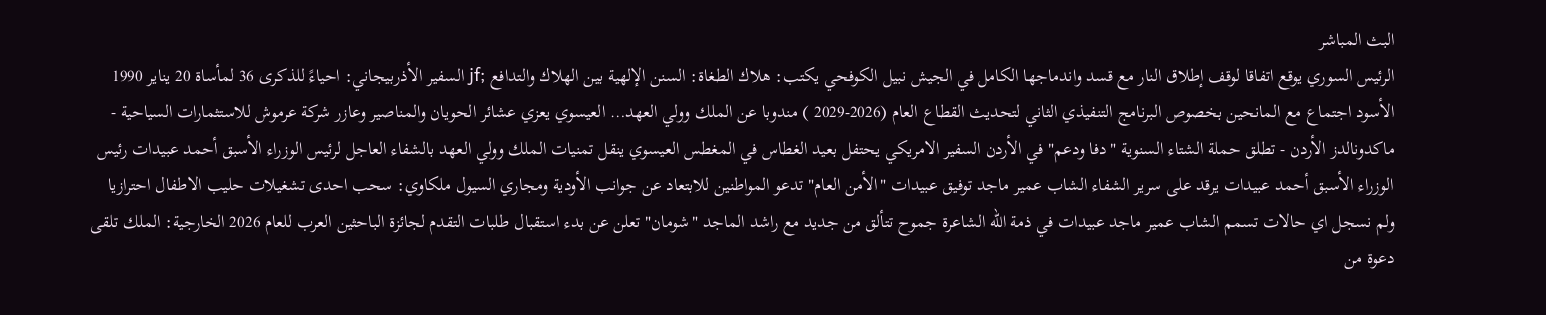البث المباشر
الرئيس السوري يوقع اتفاقا لوقف إطلاق النار مع قسد واندماجها الكامل في الجيش نبيل الكوفحي يكتب: هلاك الطغاة: السنن الإلهية بين الهلاك والتدافع ;jf السفير الأذربيجاني: احياءً للذكرى 36 لمأساة 20 يناير 1990 الأسود اجتماع مع المانحين بخصوص البرنامج التنفيذي الثاني لتحديث القطاع العام (2026-2029 ) مندوبا عن الملك وولي العهد… العيسوي يعزي عشائر الحويان والمناصير وعازر شركة عرموش للاستثمارات السياحية - ماكدونالدز الأردن - تطلق حملة الشتاء السنوية "دفا ودعم" في الأردن السفير الامريكي يحتفل بعيد الغطاس في المغطس العيسوي ينقل تمنيات الملك وولي العهد بالشفاء العاجل لرئيس الوزراء الأسبق أحمد عبيدات رئيس الوزراء الأسبق أحمد عبيدات يرقد على سرير الشفاء الشاب عمير ماجد توفيق عبيدات "الأمن العام" تدعو المواطنين للابتعاد عن جوانب الأودية ومجاري السيول ملكاوي: سحب احدى تشغيلات حليب الاطفال احترازيا ولم نسجل اي حالات تسمم الشاب عمير ماجد عبيدات في ذمة الله الشاعرة جموح تتألق من جديد مع راشد الماجد "شومان" تعلن عن بدء استقبال طلبات التقدم لجائزة الباحثين العرب للعام 2026 الخارجية: الملك تلقى دعوة من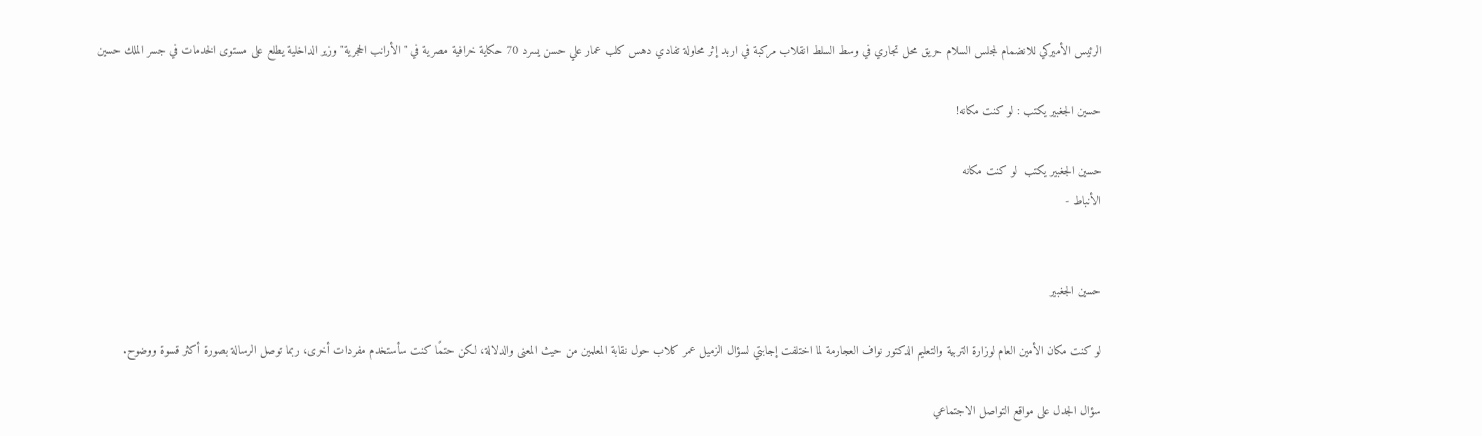الرئيس الأميركي للانضمام لمجلس السلام حريق محل تجاري في وسط السلط انقلاب مركبة في اربد إثر محاولة تفادي دهس كلب عمار علي حسن يسرد 70 حكاية خرافية مصرية في "الأرانب الحجرية" وزير الداخلية يطلع على مستوى الخدمات في جسر الملك حسين

حسين الجغبير يكتب : لو كنت مكانه!

حسين الجغبير يكتب  لو كنت مكانه
الأنباط -


حسين الجغبير

لو كنت مكان الأمين العام لوزارة التربية والتعليم الدكتور نواف العجارمة لما اختلفت إجابتي لسؤال الزميل عمر كلاب حول نقابة المعلمين من حيث المعنى والدلالة، لكن حتمًا كنت سأستخدم مفردات أخرى، ربما توصل الرسالة بصورة أكثر قسوة ووضوح.

سؤال الجدل على مواقع التواصل الاجتماعي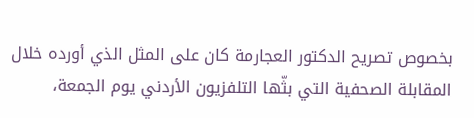بخصوص تصريح الدكتور العجارمة كان على المثل الذي أورده خلال المقابلة الصحفية التي بثّها التلفزيون الأردني يوم الجمعة،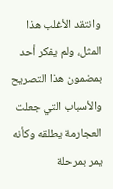وانتقد الأغلب هذا المثل، ولم يفكر أحد بمضمون هذا التصريح والأسباب التي جعلت العجارمة يطلقه وكأنه يمر بمرحلة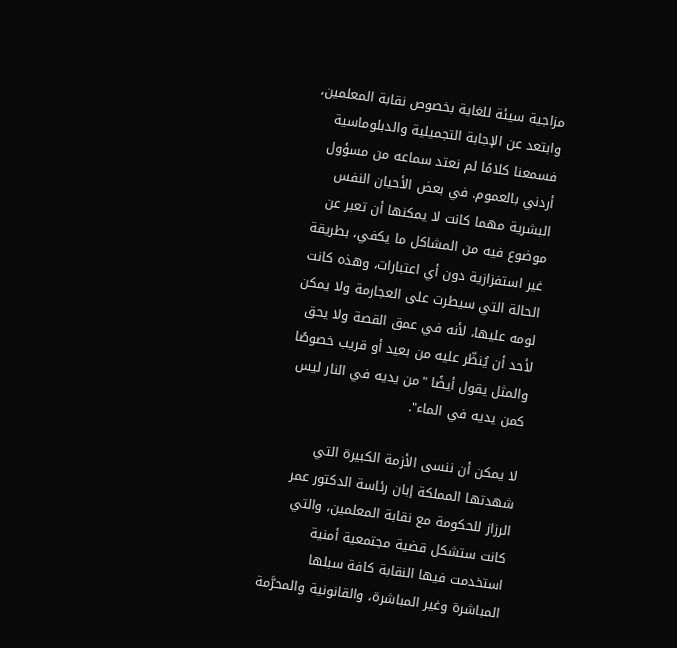مزاجية سيئة للغاية بخصوص نقابة المعلمين، وابتعد عن الإجابة التجميلية والدبلوماسية فسمعنا كلامًا لم نعتد سماعه من مسؤول أردني بالعموم. في بعض الأحيان النفس البشرية مهما كانت لا يمكنها أن تعبر عن موضوع فيه من المشاكل ما يكفي، بطريقة غير استفزازية دون أي اعتبارات، وهذه كانت الحالة التي سيطرت على العجارمة ولا يمكن لومه عليها، لأنه في عمق القصة ولا يحق لأحد أن يُنظّر عليه من بعيد أو قريب خصوصًا والمثل يقول أيضًا "من يديه في النار ليس كمن يديه في الماء".

لا يمكن أن ننسى الأزمة الكبيرة التي شهدتها المملكة إبان رئاسة الدكتور عمر الرزاز للحكومة مع نقابة المعلمين، والتي كانت ستشكل قضية مجتمعية أمنية استخدمت فيها النقابة كافة سبلها المباشرة وغير المباشرة، والقانونية والمحرَّمة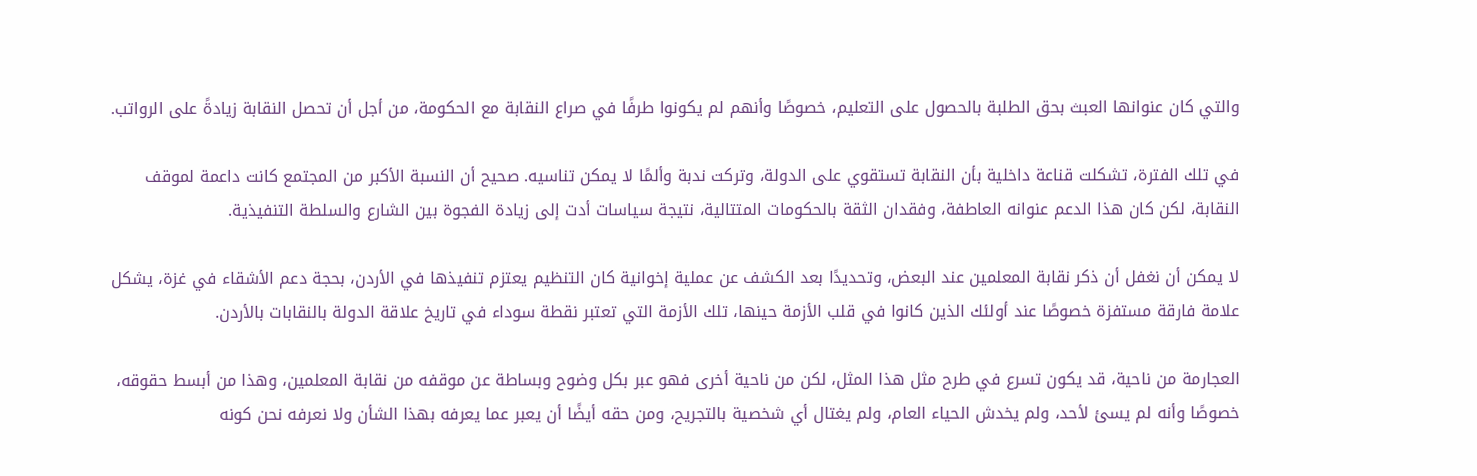والتي كان عنوانها العبث بحق الطلبة بالحصول على التعليم، خصوصًا وأنهم لم يكونوا طرفًا في صراع النقابة مع الحكومة، من أجل أن تحصل النقابة زيادةً على الرواتب.

في تلك الفترة، تشكلت قناعة داخلية بأن النقابة تستقوي على الدولة، وتركت ندبة وألمًا لا يمكن تناسيه. صحيح أن النسبة الأكبر من المجتمع كانت داعمة لموقف النقابة، لكن كان هذا الدعم عنوانه العاطفة، وفقدان الثقة بالحكومات المتتالية، نتيجة سياسات أدت إلى زيادة الفجوة بين الشارع والسلطة التنفيذية.

لا يمكن أن نغفل أن ذكر نقابة المعلمين عند البعض، وتحديدًا بعد الكشف عن عملية إخوانية كان التنظيم يعتزم تنفيذها في الأردن، بحجة دعم الأشقاء في غزة، يشكل علامة فارقة مستفزة خصوصًا عند أولئك الذين كانوا في قلب الأزمة حينها، تلك الأزمة التي تعتبر نقطة سوداء في تاريخ علاقة الدولة بالنقابات بالأردن.

العجارمة من ناحية، قد يكون تسرع في طرح مثل هذا المثل، لكن من ناحية أخرى فهو عبر بكل وضوح وبساطة عن موقفه من نقابة المعلمين، وهذا من أبسط حقوقه، خصوصًا وأنه لم يسئ لأحد، ولم يخدش الحياء العام، ولم يغتال أي شخصية بالتجريح، ومن حقه أيضًا أن يعبر عما يعرفه بهذا الشأن ولا نعرفه نحن كونه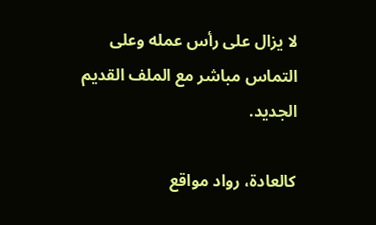لا يزال على رأس عمله وعلى التماس مباشر مع الملف القديم الجديد.

كالعادة، رواد مواقع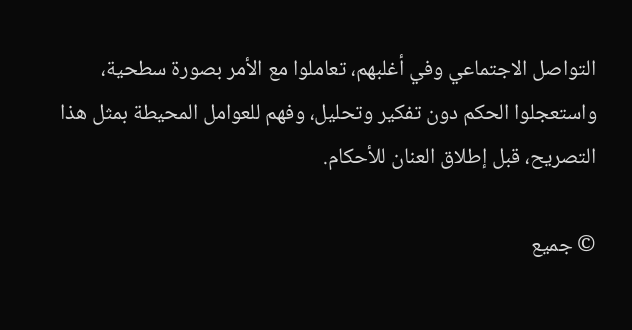التواصل الاجتماعي وفي أغلبهم، تعاملوا مع الأمر بصورة سطحية، واستعجلوا الحكم دون تفكير وتحليل، وفهم للعوامل المحيطة بمثل هذا التصريح، قبل إطلاق العنان للأحكام.

© جميع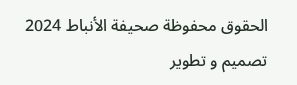الحقوق محفوظة صحيفة الأنباط 2024
تصميم و تطوير